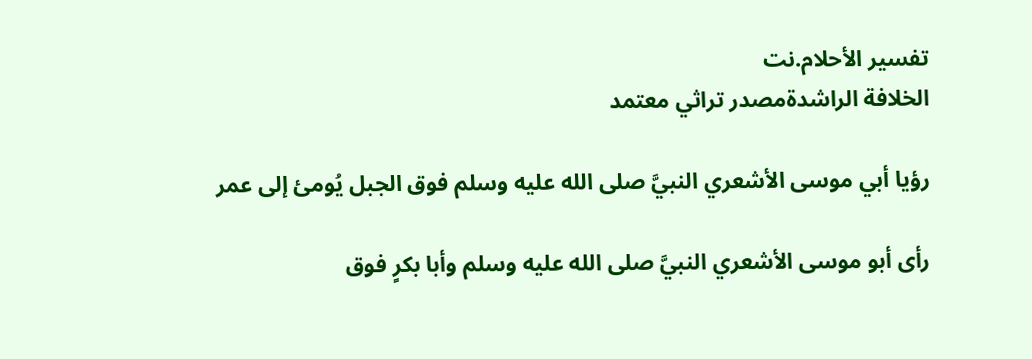تفسير الأحلام.نت
الخلافة الراشدةمصدر تراثي معتمد

رؤيا أبي موسى الأشعري النبيَّ صلى الله عليه وسلم فوق الجبل يُومئ إلى عمر

رأى أبو موسى الأشعري النبيَّ صلى الله عليه وسلم وأبا بكرٍ فوق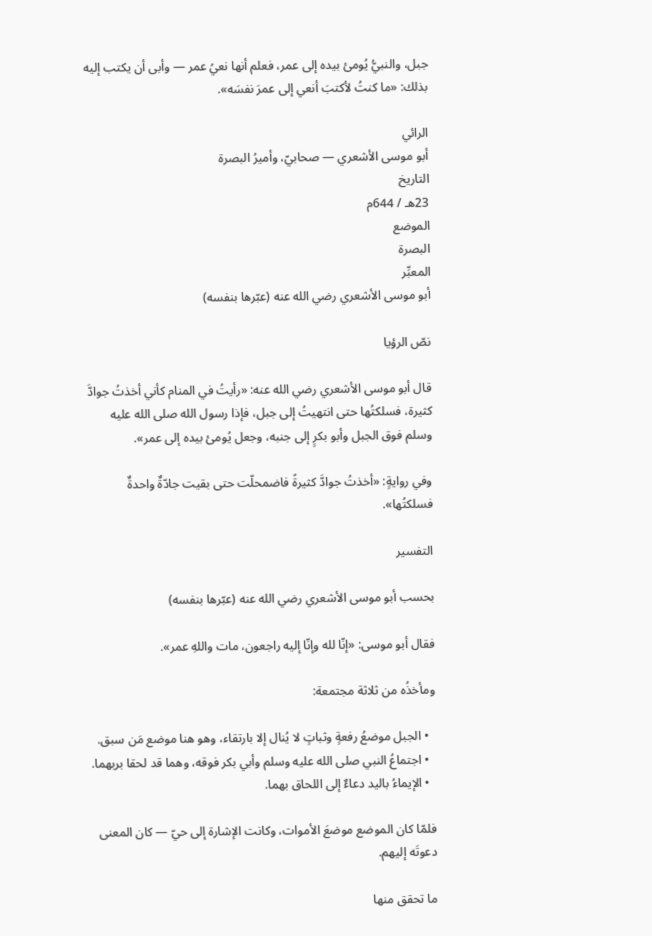جبل، والنبيُّ يُومئ بيده إلى عمر، فعلم أنها نعيُ عمر — وأبى أن يكتب إليه بذلك: «ما كنتُ لأكتبَ أنعي إلى عمرَ نفسَه».

الرائي
أبو موسى الأشعري — صحابيّ، وأميرُ البصرة
التاريخ
23هـ / 644م
الموضع
البصرة
المعبِّر
أبو موسى الأشعري رضي الله عنه (عبّرها بنفسه)

نصّ الرؤيا

قال أبو موسى الأشعري رضي الله عنه: «رأيتُ في المنام كأني أخذتُ جوادَّ كثيرة، فسلكتُها حتى انتهيتُ إلى جبل، فإذا رسول الله صلى الله عليه وسلم فوق الجبل وأبو بكرٍ إلى جنبه، وجعل يُومئ بيده إلى عمر».

وفي روايةٍ: «أخذتُ جوادَّ كثيرةً فاضمحلّت حتى بقيت جادّةٌ واحدةٌ فسلكتُها».

التفسير

بحسب أبو موسى الأشعري رضي الله عنه (عبّرها بنفسه)

فقال أبو موسى: «إنّا لله وإنّا إليه راجعون، مات واللهِ عمر».

ومأخذُه من ثلاثة مجتمعة:

  • الجبل موضعُ رفعةٍ وثباتٍ لا يُنال إلا بارتقاء، وهو هنا موضع مَن سبق.
  • اجتماعُ النبي صلى الله عليه وسلم وأبي بكر فوقه، وهما قد لحقا بربهما.
  • الإيماءُ باليد دعاءٌ إلى اللحاق بهما.

فلمّا كان الموضع موضعَ الأموات، وكانت الإشارة إلى حيّ — كان المعنى دعوتَه إليهم.

ما تحقق منها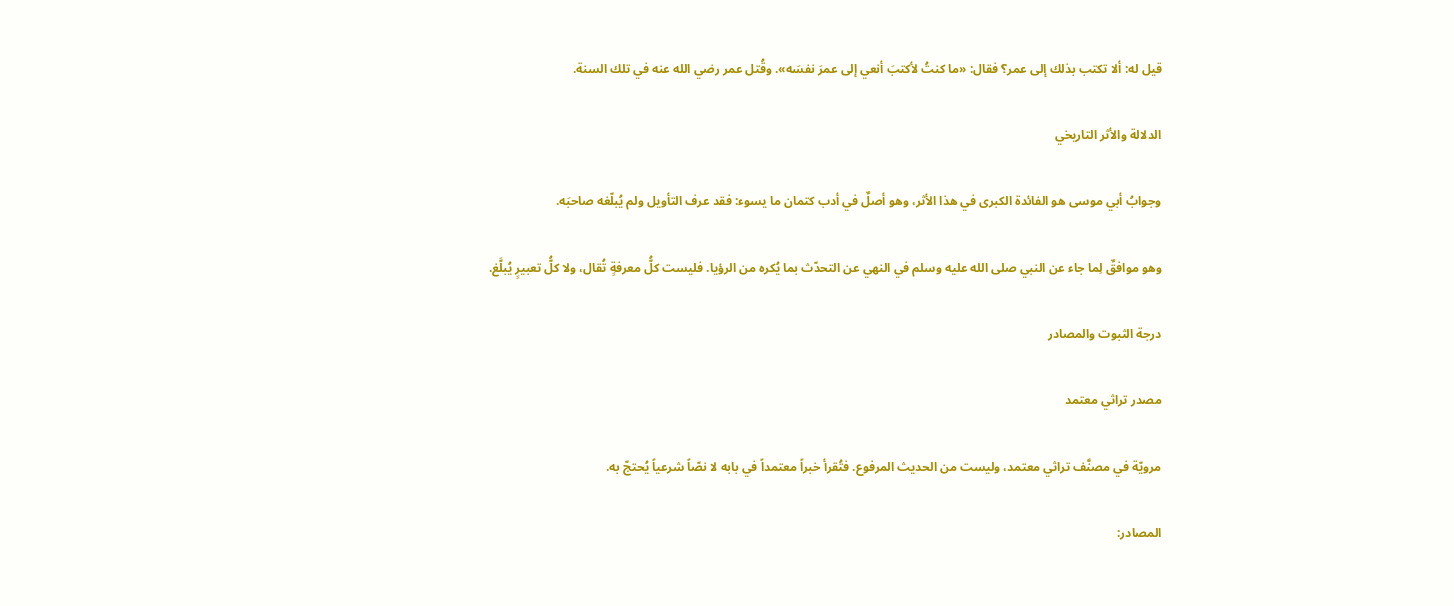قيل له: ألا تكتب بذلك إلى عمر؟ فقال: «ما كنتُ لأكتبَ أنعي إلى عمرَ نفسَه». وقُتل عمر رضي الله عنه في تلك السنة.

الدلالة والأثر التاريخي

وجوابُ أبي موسى هو الفائدة الكبرى في هذا الأثر، وهو أصلٌ في أدب كتمان ما يسوء: فقد عرف التأويل ولم يُبلّغه صاحبَه.

وهو موافقٌ لِما جاء عن النبي صلى الله عليه وسلم في النهي عن التحدّث بما يُكره من الرؤيا. فليست كلُّ معرفةٍ تُقال، ولا كلُّ تعبيرٍ يُبلَّغ.

درجة الثبوت والمصادر

مصدر تراثي معتمد

مرويّة في مصنَّف تراثي معتمد، وليست من الحديث المرفوع. فتُقرأ خبراً معتمداً في بابه لا نصّاً شرعياً يُحتجّ به.

المصادر: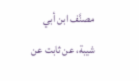مصنَّف ابن أبي شيبة، عن ثابت عن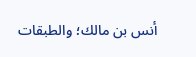أنس بن مالك؛ والطبقات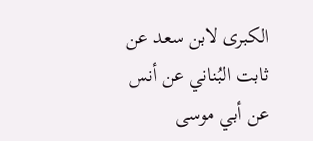الكبرى لابن سعد عن ثابت البُناني عن أنس عن أبي موسى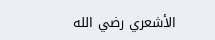الأشعري رضي الله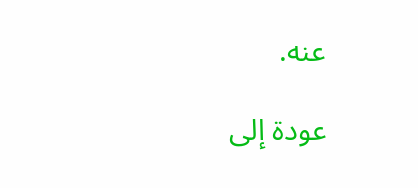عنه.

عودة إلى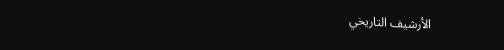الأرشيف التاريخي